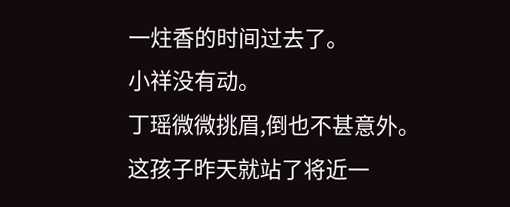一炷香的时间过去了。
小祥没有动。
丁瑶微微挑眉,倒也不甚意外。
这孩子昨天就站了将近一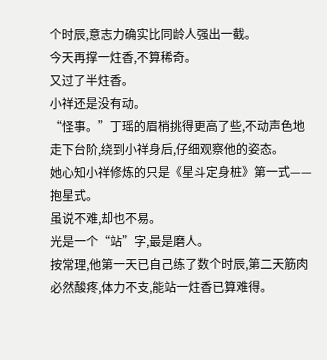个时辰,意志力确实比同龄人强出一截。
今天再撑一炷香,不算稀奇。
又过了半炷香。
小祥还是没有动。
“怪事。”丁瑶的眉梢挑得更高了些,不动声色地走下台阶,绕到小祥身后,仔细观察他的姿态。
她心知小祥修炼的只是《星斗定身桩》第一式——抱星式。
虽说不难,却也不易。
光是一个“站”字,最是磨人。
按常理,他第一天已自己练了数个时辰,第二天筋肉必然酸疼,体力不支,能站一炷香已算难得。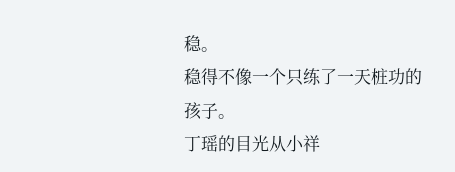稳。
稳得不像一个只练了一天桩功的孩子。
丁瑶的目光从小祥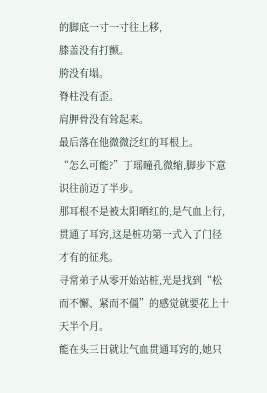的脚底一寸一寸往上移,
膝盖没有打颤。
胯没有塌。
脊柱没有歪。
肩胛骨没有耸起来。
最后落在他微微泛红的耳根上。
“怎么可能?”丁瑶瞳孔微缩,脚步下意识往前迈了半步。
那耳根不是被太阳晒红的,是气血上行,贯通了耳窍,这是桩功第一式入了门径才有的征兆。
寻常弟子从零开始站桩,光是找到“松而不懈、紧而不僵”的感觉就要花上十天半个月。
能在头三日就让气血贯通耳窍的,她只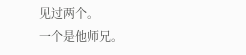见过两个。
一个是他师兄。